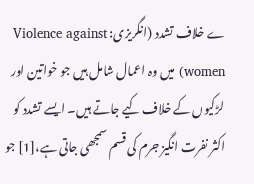ے خلاف تشدد (انگریزی: Violence against women) میں وہ اعمال شامل ہیں جو خواتین اور لڑکیوں کے خلاف کیے جاتے ہیں۔ ایسے تشدد کو اکثر نفرت انگیز جرم کی قسم سمجھی جاتی ہے،[1] جو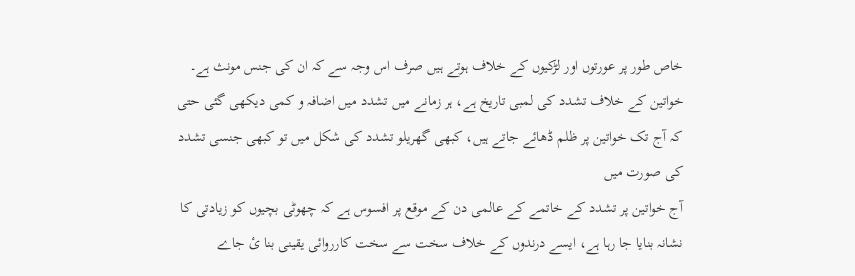خاص طور پر عورتوں اور لڑکیوں کے خلاف ہوتے ہیں صرف اس وجہ سے کہ ان کی جنس مونث ہے۔ خواتین کے خلاف تشدد کی لمبی تاریخ ہے، ہر زمانے میں تشدد میں اضافہ و کمی دیکھی گئی حتی کہ آج تک خواتین پر ظلم ڈھائے جاتے ہیں، کبھی گھریلو تشدد کی شکل میں تو کبھی جنسی تشدد کی صورت میں
آج خواتین پر تشدد کے خاتمے کے عالمی دن کے موقع پر افسوس ہے کہ چھوٹی بچیوں کو زیادتی کا نشانہ بنایا جا رہا ہے، ایسے درندوں کے خلاف سخت سے سخت کارروائی یقینی بنا ئ جاے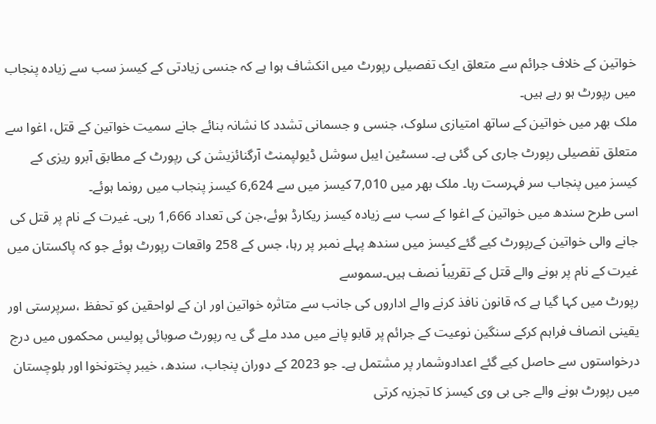خواتین کے خلاف جرائم سے متعلق ایک تفصیلی رپورٹ میں انکشاف ہوا ہے کہ جنسی زیادتی کے کیسز سب سے زیادہ پنجاب میں رپورٹ ہو رہے ہیں۔
ملک بھر میں خواتین کے ساتھ امتیازی سلوک، جنسی و جسمانی تشدد کا نشانہ بنائے جانے سمیت خواتین کے قتل، اغوا سے متعلق تفصیلی رپورٹ جاری کی گئی ہے۔ سسٹین ایبل سوشل ڈیولپمنٹ آرگنائزیشن کی رپورٹ کے مطابق آبرو ریزی کے کیسز میں پنجاب سر فہرست رہا۔ ملک بھر میں 7,010 کیسز میں سے 6,624 کیسز پنجاب میں رونما ہوئے۔
اسی طرح سندھ میں خواتین کے اغوا کے سب سے زیادہ کیسز ریکارڈ ہوئے،جن کی تعداد 1,666 رہی۔ غیرت کے نام پر قتل کی جانے والی خواتین کےرپورٹ کیے گئے کیسز میں سندھ پہلے نمبر پر رہا، جس کے 258 واقعات رپورٹ ہوئے جو کہ پاکستان میں غیرت کے نام پر ہونے والے قتل کے تقریباً نصف ہیں۔سموسے
رپورٹ میں کہا گیا ہے کہ قانون نافذ کرنے والے اداروں کی جانب سے متاثرہ خواتین اور ان کے لواحقین کو تحفظ ،سرپرستی اور یقینی انصاف فراہم کرکے سنگین نوعیت کے جرائم پر قابو پانے میں مدد ملے گی یہ رپورٹ صوبائی پولیس محکموں میں درج درخواستوں سے حاصل کیے گئے اعدادوشمار پر مشتمل ہے۔ جو 2023 کے دوران پنجاب، سندھ، خیبر پختونخوا اور بلوچستان میں رپورٹ ہونے والے جی بی وی کیسز کا تجزیہ کرتی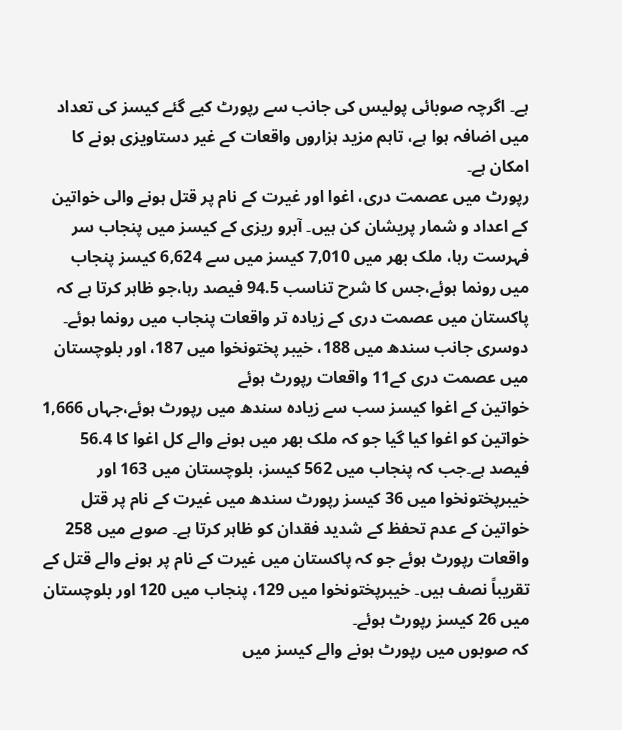ہے۔ اگرچہ صوبائی پولیس کی جانب سے رپورٹ کیے گئے کیسز کی تعداد میں اضافہ ہوا ہے، تاہم مزید ہزاروں واقعات کے غیر دستاویزی ہونے کا امکان ہے۔
رپورٹ میں عصمت دری، اغوا اور غیرت کے نام پر قتل ہونے والی خواتین کے اعداد و شمار پریشان کن ہیں۔ آبرو ریزی کے کیسز میں پنجاب سر فہرست رہا، ملک بھر میں 7,010 کیسز میں سے 6,624 کیسز پنجاب میں رونما ہوئے،جس کا شرح تناسب 94.5 فیصد رہا،جو ظاہر کرتا ہے کہ پاکستان میں عصمت دری کے زیادہ تر واقعات پنجاب میں رونما ہوئے۔ دوسری جانب سندھ میں 188، خیبر پختونخوا میں 187، اور بلوچستان میں عصمت دری کے11 واقعات رپورٹ ہوئے
خواتین کے اغوا کیسز سب سے زیادہ سندھ میں رپورٹ ہوئے،جہاں 1,666 خواتین کو اغوا کیا گیا جو کہ ملک بھر میں ہونے والے کل اغوا کا 56.4 فیصد ہے۔جب کہ پنجاب میں 562 کیسز، بلوچستان میں 163 اور خیبرپختونخوا میں 36 کیسز رپورٹ سندھ میں غیرت کے نام پر قتل خواتین کے عدم تحفظ کے شدید فقدان کو ظاہر کرتا ہے۔ صوبے میں 258 واقعات رپورٹ ہوئے جو کہ پاکستان میں غیرت کے نام پر ہونے والے قتل کے تقریباً نصف ہیں۔ خیبرپختونخوا میں 129، پنجاب میں 120 اور بلوچستان میں 26 کیسز رپورٹ ہوئے۔
کہ صوبوں میں رپورٹ ہونے والے کیسز میں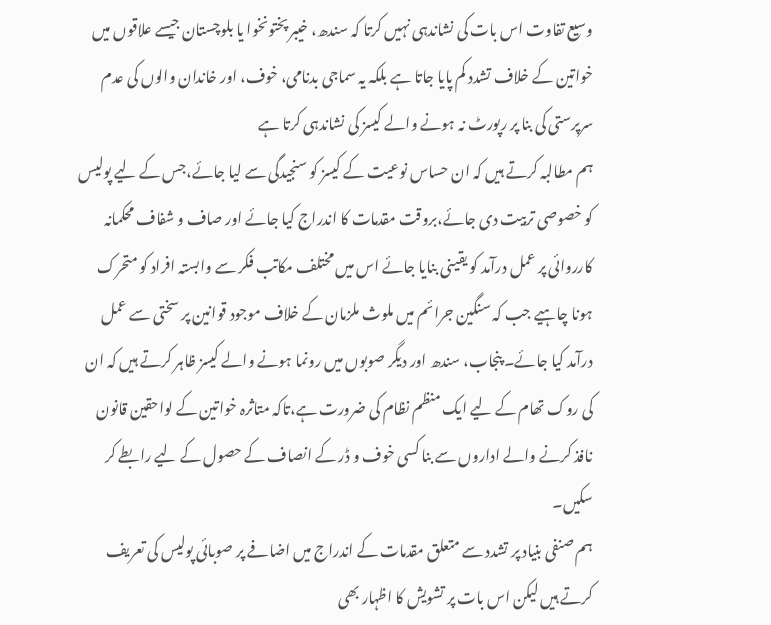وسیع تفاوت اس بات کی نشاندہی نہیں کرتا کہ سندھ، خیبر پختونخوا یا بلوچستان جیسے علاقوں میں خواتین کے خلاف تشدد کم پایا جاتا ہے بلکہ یہ سماجی بدنامی، خوف، اور خاندان والوں کی عدم سرپرستی کی بنا پر رپورٹ نہ ہونے والے کیسز کی نشاندہی کرتا ہے
ہم مطالبہ کرتے ہیں کہ ان حساس نوعیت کے کیسز کو سنجیدگی سے لیا جائے،جس کے لیے پولیس کو خصوصی تربیت دی جائے،بروقت مقدمات کا اندراج کیا جائے اور صاف و شفاف محکمانہ کارروائی پر عمل درآمد کو یقینی بنایا جائے اس میں مختلف مکاتب فکر سے وابستہ افراد کو متحرک ہونا چاہیے جب کہ سنگین جرائم میں ملوث ملزمان کے خلاف موجود قوانین پر سختی سے عمل درآمد کیا جائے۔ پنجاب، سندھ اور دیگر صوبوں میں رونما ہونے والے کیسز ظاہر کرتے ہیں کہ ان کی روک تھام کے لیے ایک منظم نظام کی ضرورت ہے،تاکہ متاثرہ خواتین کے لواحقین قانون نافذ کرنے والے اداروں سے بنا کسی خوف و ڈر کے انصاف کے حصول کے لیے رابطے کر سکیں۔
ہم صنفی بنیاد پر تشدد سے متعلق مقدمات کے اندراج میں اضافے پر صوبائی پولیس کی تعریف کرتے ہیں لیکن اس بات پر تشویش کا اظہار بھی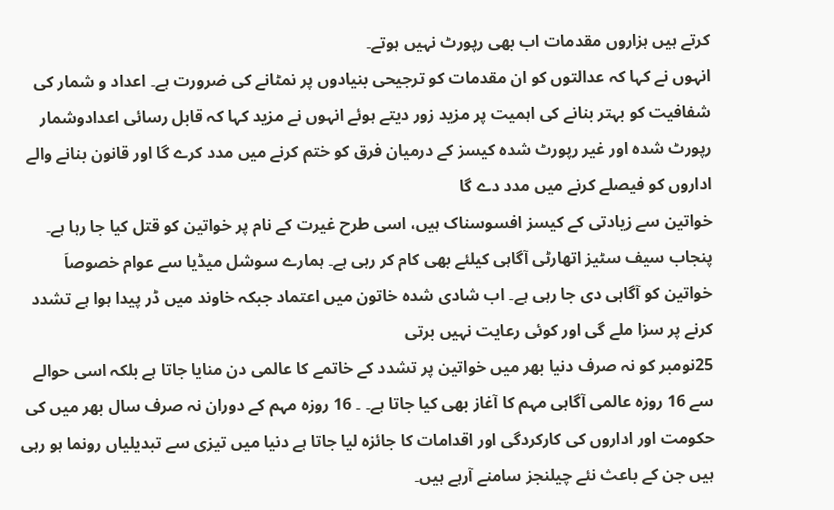کرتے ہیں ہزاروں مقدمات اب بھی رپورٹ نہیں ہوتے۔
انہوں نے کہا کہ عدالتوں کو ان مقدمات کو ترجیحی بنیادوں پر نمٹانے کی ضرورت ہے۔ اعداد و شمار کی شفافیت کو بہتر بنانے کی اہمیت پر مزید زور دیتے ہوئے انہوں نے مزید کہا کہ قابل رسائی اعدادوشمار رپورٹ شدہ اور غیر رپورٹ شدہ کیسز کے درمیان فرق کو ختم کرنے میں مدد کرے گا اور قانون بنانے والے اداروں کو فیصلے کرنے میں مدد دے گا
خواتین سے زیادتی کے کیسز افسوسناک ہیں، اسی طرح غیرت کے نام پر خواتین کو قتل کیا جا رہا ہے۔ پنجاب سیف سٹیز اتھارٹی آگاہی کیلئے بھی کام کر رہی ہے۔ ہمارے سوشل میڈیا سے عوام خصوصاَ خواتین کو آگاہی دی جا رہی ہے۔ اب شادی شدہ خاتون میں اعتماد جبکہ خاوند میں ڈر پیدا ہوا ہے تشدد کرنے پر سزا ملے گی اور کوئی رعایت نہیں برتی
25نومبر کو نہ صرف دنیا بھر میں خواتین پر تشدد کے خاتمے کا عالمی دن منایا جاتا ہے بلکہ اسی حوالے سے 16 روزہ عالمی آگاہی مہم کا آغاز بھی کیا جاتا ہے۔ ۔ 16 روزہ مہم کے دوران نہ صرف سال بھر میں کی حکومت اور اداروں کی کارکردگی اور اقدامات کا جائزہ لیا جاتا ہے دنیا میں تیزی سے تبدیلیاں رونما ہو رہی ہیں جن کے باعث نئے چیلنجز سامنے آرہے ہیں۔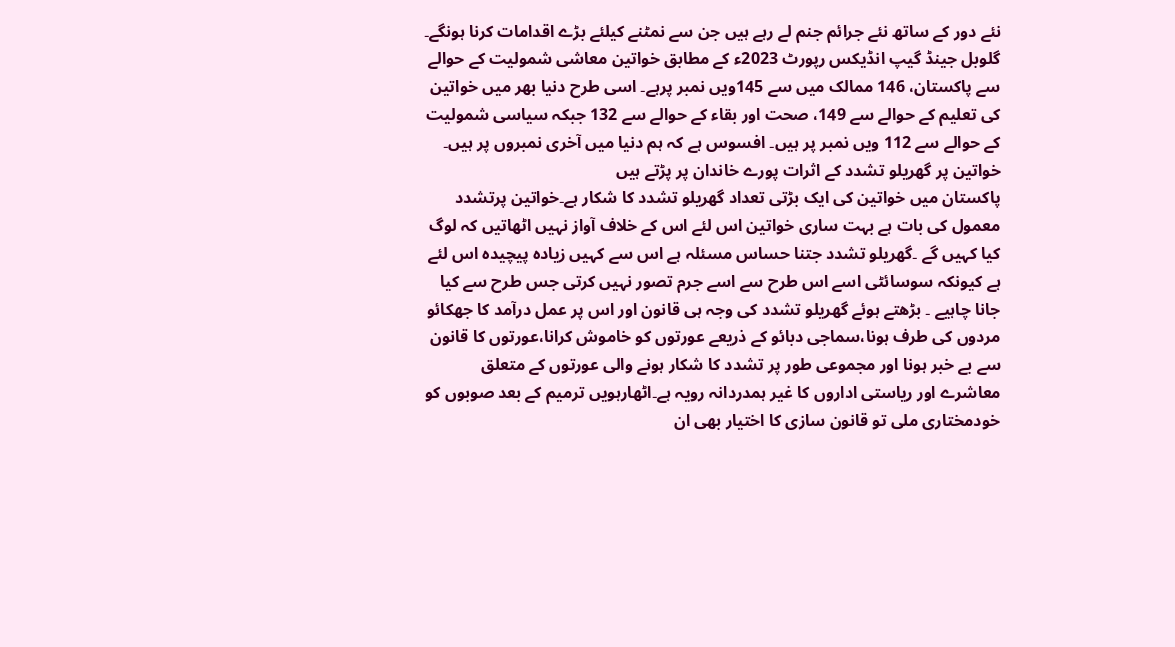نئے دور کے ساتھ نئے جرائم جنم لے رہے ہیں جن سے نمٹنے کیلئے بڑے اقدامات کرنا ہونگے۔ گلوبل جینڈ گیپ انڈیکس رپورٹ 2023ء کے مطابق خواتین معاشی شمولیت کے حوالے سے پاکستان، 146 ممالک میں سے 145ویں نمبر پرہے۔ اسی طرح دنیا بھر میں خواتین کی تعلیم کے حوالے سے 149، صحت اور بقاء کے حوالے سے 132 جبکہ سیاسی شمولیت کے حوالے سے 112 ویں نمبر پر ہیں۔ افسوس ہے کہ ہم دنیا میں آخری نمبروں پر ہیں۔
خواتین پر گھریلو تشدد کے اثرات پورے خاندان پر پڑتے ہیں
پاکستان میں خواتین کی ایک بڑتی تعداد گھریلو تشدد کا شکار ہے۔خواتین پرتشدد معمول کی بات ہے بہت ساری خواتین اس لئے اس کے خلاف آواز نہیں اٹھاتیں کہ لوگ کیا کہیں گے ۔گھریلو تشدد جتنا حساس مسئلہ ہے اس سے کہیں زیادہ پیچیدہ اس لئے ہے کیونکہ سوسائٹی اسے اس طرح سے اسے جرم تصور نہیں کرتی جس طرح سے کیا جانا چاہیے ۔ بڑھتے ہوئے گھریلو تشدد کی وجہ ہی قانون اور اس پر عمل درآمد کا جھکائو مردوں کی طرف ہونا،سماجی دبائو کے ذریعے عورتوں کو خاموش کرانا،عورتوں کا قانون سے بے خبر ہونا اور مجموعی طور پر تشدد کا شکار ہونے والی عورتوں کے متعلق معاشرے اور ریاستی اداروں کا غیر ہمدردانہ رویہ ہے۔اٹھارہویں ترمیم کے بعد صوبوں کو خودمختاری ملی تو قانون سازی کا اختیار بھی ان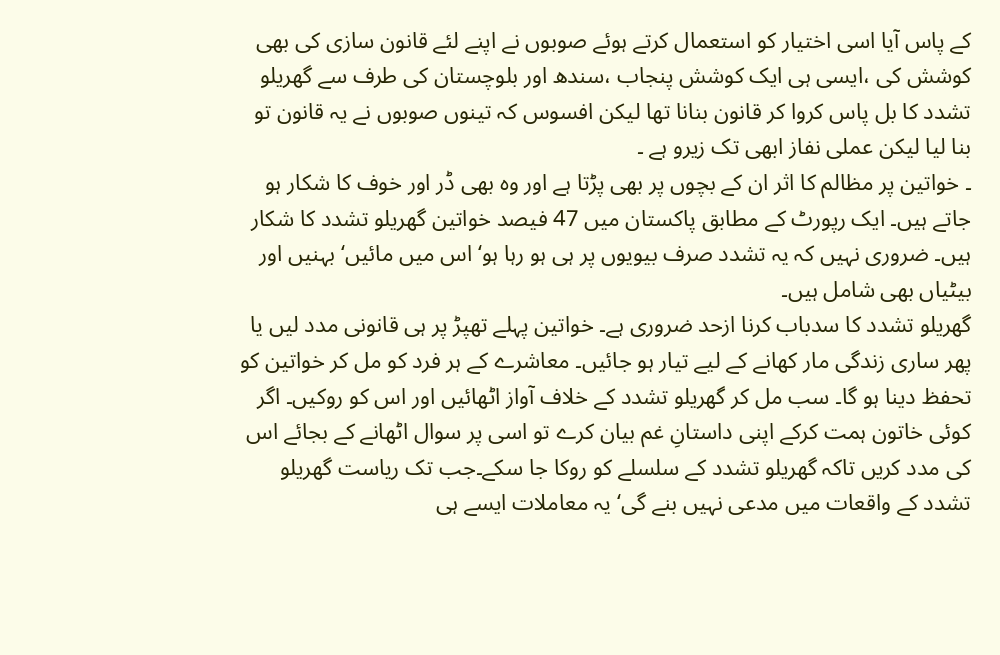کے پاس آیا اسی اختیار کو استعمال کرتے ہوئے صوبوں نے اپنے لئے قانون سازی کی بھی کوشش کی ،ایسی ہی ایک کوشش پنجاب ،سندھ اور بلوچستان کی طرف سے گھریلو تشدد کا بل پاس کروا کر قانون بنانا تھا لیکن افسوس کہ تینوں صوبوں نے یہ قانون تو بنا لیا لیکن عملی نفاز ابھی تک زیرو ہے ۔
۔ خواتین پر مظالم کا اثر ان کے بچوں پر بھی پڑتا ہے اور وہ بھی ڈر اور خوف کا شکار ہو جاتے ہیں۔ ایک رپورٹ کے مطابق پاکستان میں 47 فیصد خواتین گھریلو تشدد کا شکار ہیں۔ ضروری نہیں کہ یہ تشدد صرف بیویوں پر ہی ہو رہا ہو‘ اس میں مائیں‘ بہنیں اور بیٹیاں بھی شامل ہیں۔
گھریلو تشدد کا سدباب کرنا ازحد ضروری ہے۔ خواتین پہلے تھپڑ پر ہی قانونی مدد لیں یا پھر ساری زندگی مار کھانے کے لیے تیار ہو جائیں۔ معاشرے کے ہر فرد کو مل کر خواتین کو تحفظ دینا ہو گا۔ سب مل کر گھریلو تشدد کے خلاف آواز اٹھائیں اور اس کو روکیں۔ اگر کوئی خاتون ہمت کرکے اپنی داستانِ غم بیان کرے تو اسی پر سوال اٹھانے کے بجائے اس کی مدد کریں تاکہ گھریلو تشدد کے سلسلے کو روکا جا سکے۔جب تک ریاست گھریلو تشدد کے واقعات میں مدعی نہیں بنے گی‘ یہ معاملات ایسے ہی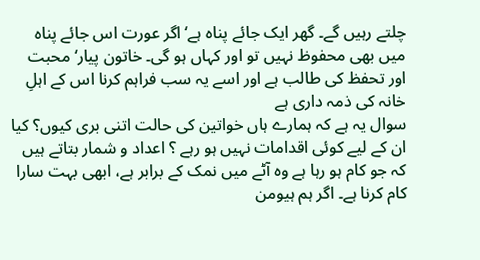چلتے رہیں گے۔ گھر ایک جائے پناہ ہے‘ اگر عورت اس جائے پناہ میں بھی محفوظ نہیں تو اور کہاں ہو گی۔ خاتون پیار‘ محبت اور تحفظ کی طالب ہے اور اسے یہ سب فراہم کرنا اس کے اہلِ خانہ کی ذمہ داری ہے
سوال یہ ہے کہ ہمارے ہاں خواتین کی حالت اتنی بری کیوں؟ کیا ان کے لیے کوئی اقدامات نہیں ہو رہے ؟ اعداد و شمار بتاتے ہیں کہ جو کام ہو رہا ہے وہ آٹے میں نمک کے برابر ہے، ابھی بہت سارا کام کرنا ہے۔ اگر ہم ہیومن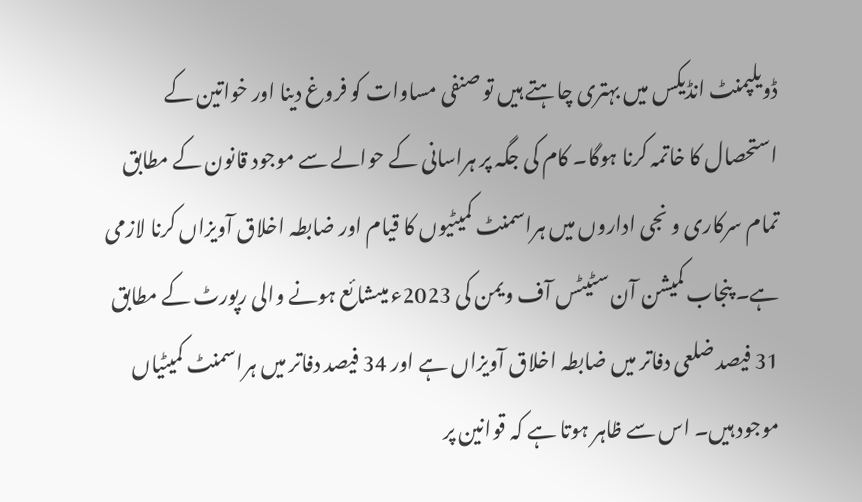ڈویلپمنٹ انڈیکس میں بہتری چاہتے ہیں تو صنفی مساوات کو فروغ دینا اور خواتین کے استحصال کا خاتمہ کرنا ہوگا۔ کام کی جگہ پر ہراسانی کے حوالے سے موجود قانون کے مطابق تمام سرکاری و نجی اداروں میں ہراسمنٹ کمیٹیوں کا قیام اور ضابطہ اخلاق آویزاں کرنا لازمی ہے۔ پنجاب کمیشن آن سٹیٹس آف ویمن کی 2023ء میںشائع ہونے والی رپورٹ کے مطابق 31 فیصد ضلعی دفاتر میں ضابطہ اخلاق آویزاں ہے اور 34 فیصد دفاتر میں ہراسمنٹ کمیٹیاں موجود ہیں۔ اس سے ظاہر ہوتا ہے کہ قوانین پر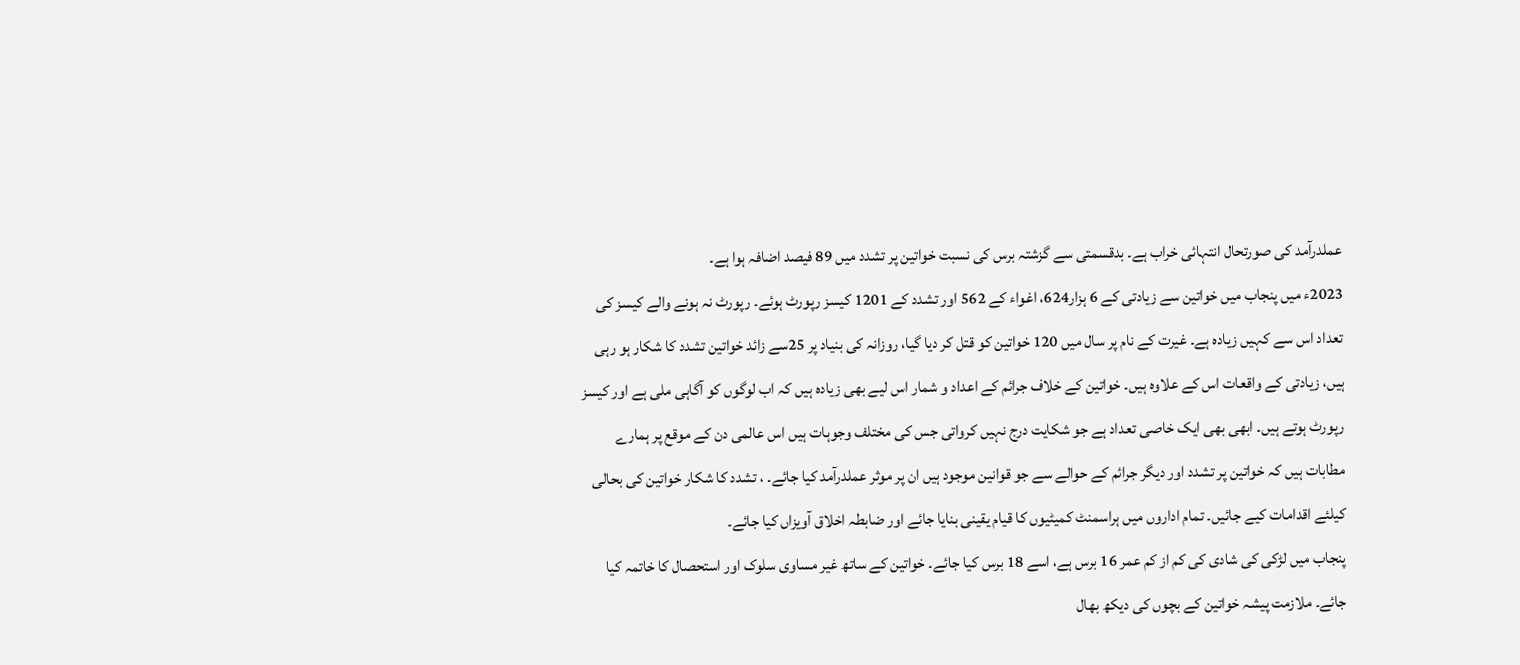عملدرآمد کی صورتحال انتہائی خراب ہے۔ بدقسمتی سے گزشتہ برس کی نسبت خواتین پر تشدد میں 89 فیصد اضافہ ہوا ہے۔
2023ء میں پنجاب میں خواتین سے زیادتی کے 6 ہزار624، اغواء کے 562 اور تشدد کے 1201 کیسز رپورٹ ہوئے۔ رپورٹ نہ ہونے والے کیسز کی تعداد اس سے کہیں زیادہ ہے۔ غیرت کے نام پر سال میں 120 خواتین کو قتل کر دیا گیا، روزانہ کی بنیاد پر 25سے زائد خواتین تشدد کا شکار ہو رہی ہیں، زیادتی کے واقعات اس کے علاوہ ہیں۔ خواتین کے خلاف جرائم کے اعداد و شمار اس لیے بھی زیادہ ہیں کہ اب لوگوں کو آگاہی ملی ہے اور کیسز رپورٹ ہوتے ہیں۔ ابھی بھی ایک خاصی تعداد ہے جو شکایت درج نہیں کرواتی جس کی مختلف وجوہات ہیں اس عالمی دن کے موقع پر ہمارے مطابات ہیں کہ خواتین پر تشدد اور دیگر جرائم کے حوالے سے جو قوانین موجود ہیں ان پر موثر عملدرآمد کیا جائے۔ ، تشدد کا شکار خواتین کی بحالی کیلئے اقدامات کیے جائیں۔ تمام اداروں میں ہراسمنٹ کمیٹیوں کا قیام یقینی بنایا جائے اور ضابطہ اخلاق آویزاں کیا جائے۔
پنجاب میں لڑکی کی شادی کی کم از کم عمر 16 برس ہے، اسے 18 برس کیا جائے۔ خواتین کے ساتھ غیر مساوی سلوک اور استحصال کا خاتمہ کیا جائے۔ ملازمت پیشہ خواتین کے بچوں کی دیکھ بھال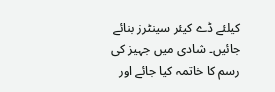کیلئے ڈے کیئر سینٹرز بنائے جائیں۔ شادی میں جہیز کی رسم کا خاتمہ کیا جائے اور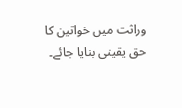وراثت میں خواتین کا حق یقینی بنایا جائے۔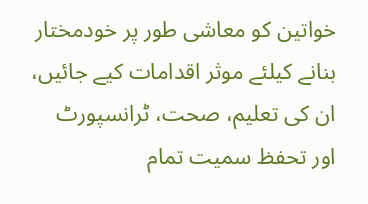خواتین کو معاشی طور پر خودمختار بنانے کیلئے موثر اقدامات کیے جائیں، ان کی تعلیم، صحت، ٹرانسپورٹ اور تحفظ سمیت تمام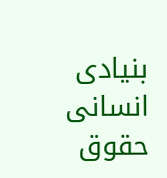بنیادی انسانی حقوق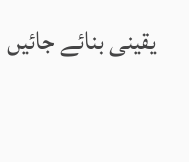یقینی بنائے جائیں